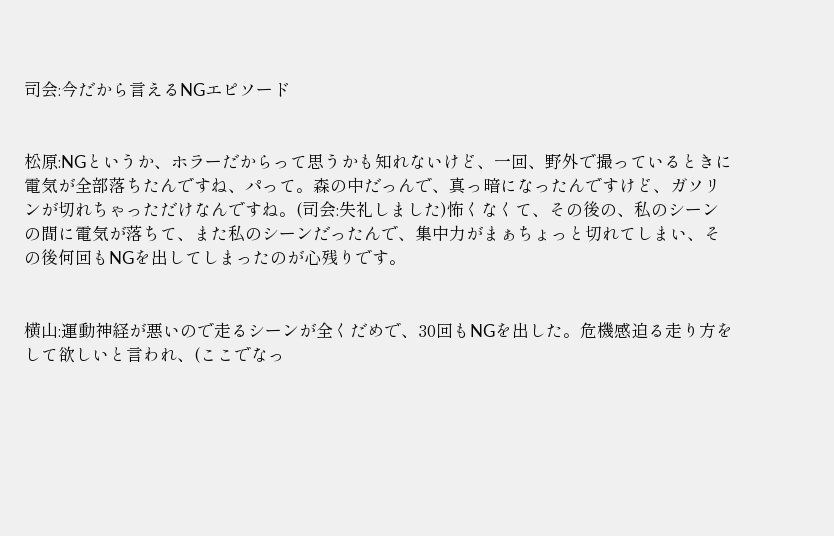司会:今だから言えるNGエピソード


松原:NGというか、ホラーだからって思うかも知れないけど、一回、野外で撮っているときに電気が全部落ちたんですね、パって。森の中だっんで、真っ暗になったんですけど、ガソリンが切れちゃっただけなんですね。(司会:失礼しました)怖くなくて、その後の、私のシーンの間に電気が落ちて、また私のシーンだったんで、集中力がまぁちょっと切れてしまい、その後何回もNGを出してしまったのが心残りです。


横山:運動神経が悪いので走るシーンが全くだめで、30回もNGを出した。危機感迫る走り方をして欲しいと言われ、(ここでなっ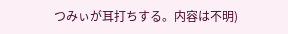つみぃが耳打ちする。内容は不明)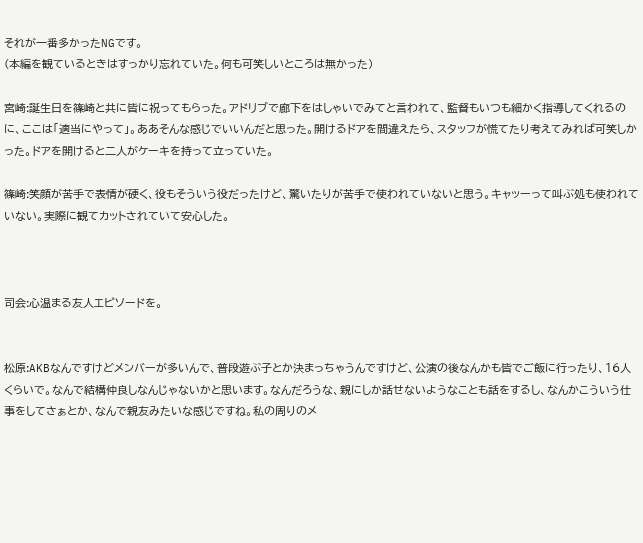それが一番多かったNGです。
(本編を観ているときはすっかり忘れていた。何も可笑しいところは無かった)

宮崎:誕生日を篠崎と共に皆に祝ってもらった。アドリブで廊下をはしゃいでみてと言われて、監督もいつも細かく指導してくれるのに、ここは「適当にやって」。ああそんな感じでいいんだと思った。開けるドアを間違えたら、スタッフが慌てたり考えてみれば可笑しかった。ドアを開けると二人がケーキを持って立っていた。

篠崎:笑顔が苦手で表情が硬く、役もそういう役だったけど、驚いたりが苦手で使われていないと思う。キャッーって叫ぶ処も使われていない。実際に観てカットされていて安心した。



司会:心温まる友人エピソードを。


松原:AKBなんですけどメンバーが多いんで、普段遊ぶ子とか決まっちゃうんですけど、公演の後なんかも皆でご飯に行ったり、16人くらいで。なんで結構仲良しなんじゃないかと思います。なんだろうな、親にしか話せないようなことも話をするし、なんかこういう仕事をしてさぁとか、なんで親友みたいな感じですね。私の周りのメ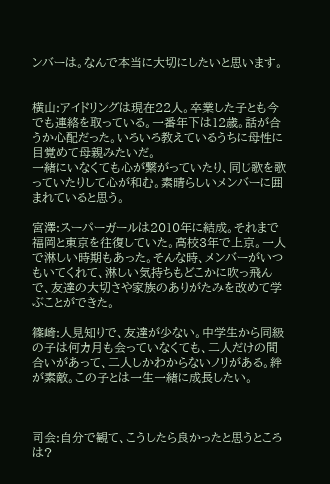ンバーは。なんで本当に大切にしたいと思います。


横山:アイドリングは現在22人。卒業した子とも今でも連絡を取っている。一番年下は12歳。話が合うか心配だった。いろいろ教えているうちに母性に目覚めて母親みたいだ。
一緒にいなくても心が繋がっていたり、同じ歌を歌っていたりして心が和む。素晴らしいメンバーに囲まれていると思う。

宮澤:スーパーガールは2010年に結成。それまで福岡と東京を往復していた。高校3年で上京。一人で淋しい時期もあった。そんな時、メンバーがいつもいてくれて、淋しい気持ちもどこかに吹っ飛んで、友達の大切さや家族のありがたみを改めて学ぶことができた。

篠崎:人見知りで、友達が少ない。中学生から同級の子は何カ月も会っていなくても、二人だけの間合いがあって、二人しかわからないノリがある。絆が素敵。この子とは一生一緒に成長したい。



司会:自分で観て、こうしたら良かったと思うところは?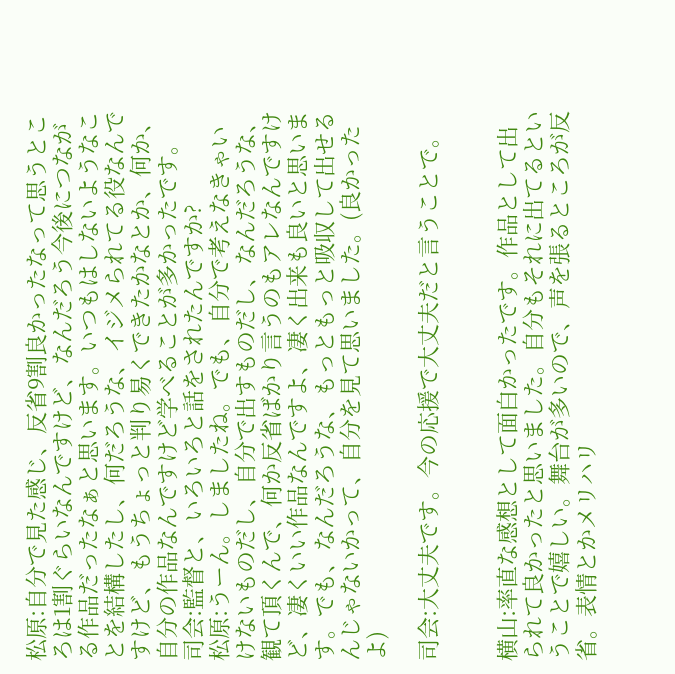松原:自分で見た感じ、反省9割良かったなって思うところは1割ぐらいなんですけど、なんだろう今後につながる作品だったなぁと思います。いつもはしないようなことを結構したし、何だろうな、イジメられてる役なんですけど、もうちょっと判り易くできたかなとか、何か、自分の作品なんですけど学べることが多かったです。
司会:監督と、いろいろと話をされたんですか?
松原:うーん。しましたね。でも、自分で考えなきゃいけないものだし、自分で出すものだし、なんだろうな、観て頂くんで、何か反省ばかり言うのもアレなんですけど、凄くいい作品なんですよ、凄く出来も良いと思います。でも、なんだろうな、もっともっと吸収して出せるんじゃないかって、自分を見て思いました。(良かったよ)

司会:大丈夫です。今の応援で大丈夫だと言うことで。


横山:率直な感想として面白かったです。作品として出られて良かったと思いました。自分もそれに出てるということで嬉しい。舞台が多いので、声を張るところが反省。表情とかメリハリ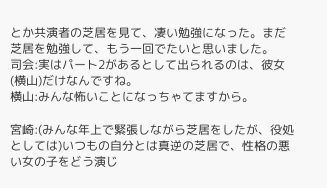とか共演者の芝居を見て、凄い勉強になった。まだ芝居を勉強して、もう一回でたいと思いました。
司会:実はパート2があるとして出られるのは、彼女(横山)だけなんですね。
横山:みんな怖いことになっちゃてますから。

宮崎:(みんな年上で緊張しながら芝居をしたが、役処としては)いつもの自分とは真逆の芝居で、性格の悪い女の子をどう演じ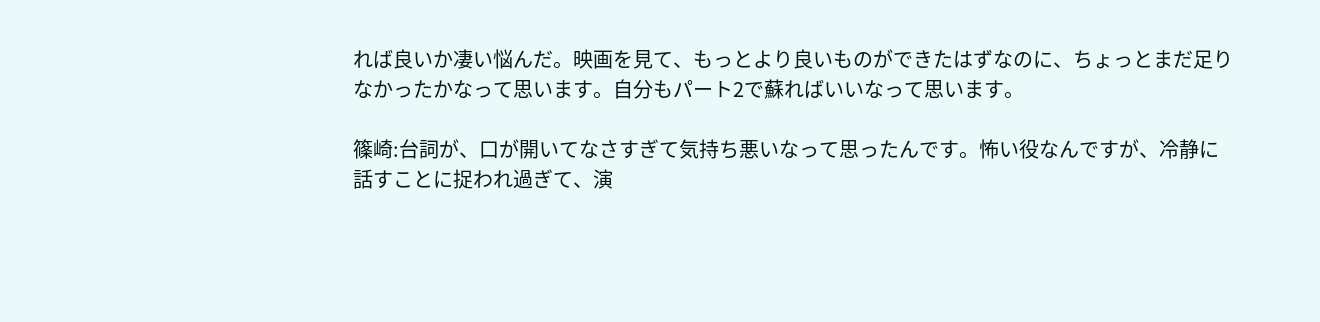れば良いか凄い悩んだ。映画を見て、もっとより良いものができたはずなのに、ちょっとまだ足りなかったかなって思います。自分もパート2で蘇ればいいなって思います。

篠崎:台詞が、口が開いてなさすぎて気持ち悪いなって思ったんです。怖い役なんですが、冷静に話すことに捉われ過ぎて、演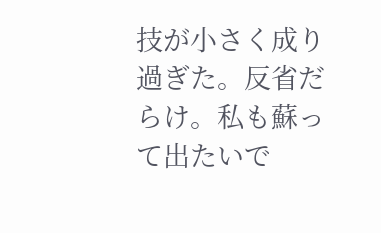技が小さく成り過ぎた。反省だらけ。私も蘇って出たいで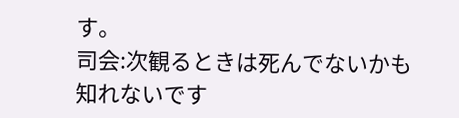す。
司会:次観るときは死んでないかも知れないです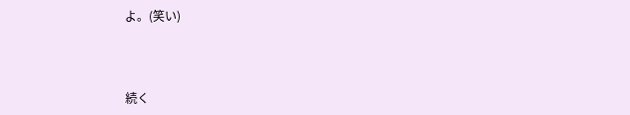よ。(笑い)



続く